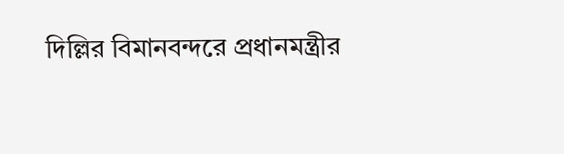দিল্লির বিমানবন্দরে প্রধানমন্ত্রীর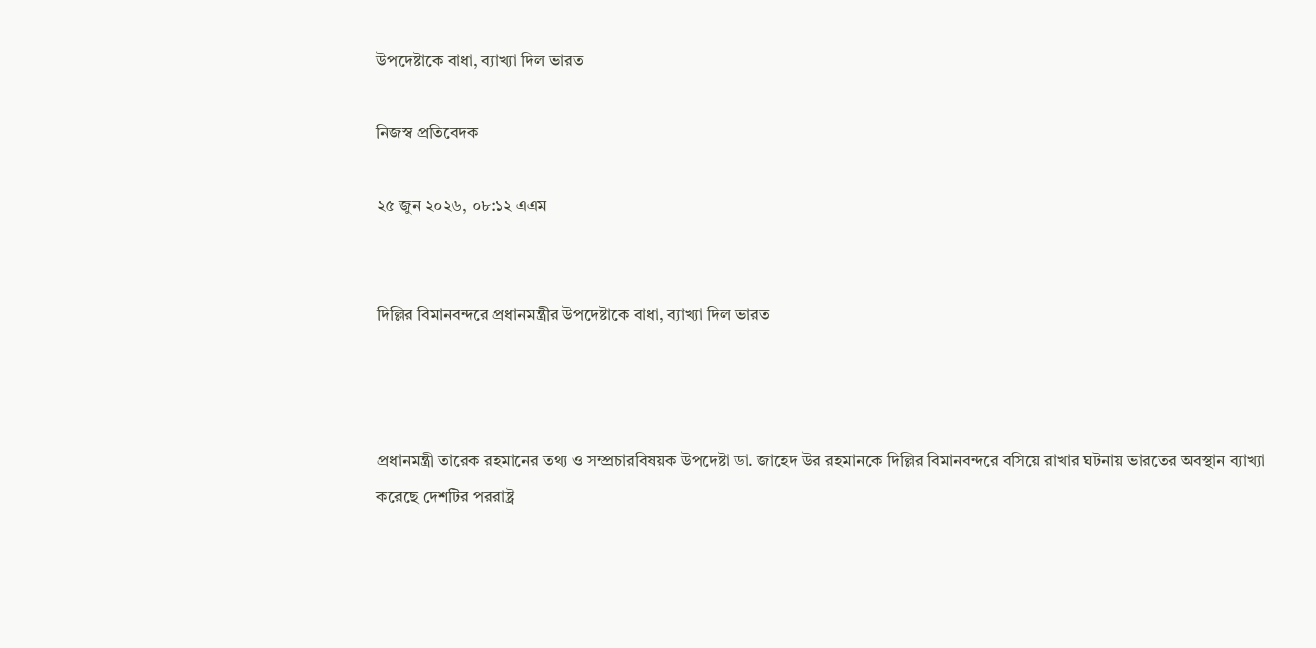উপদেষ্টাকে বাধা, ব্যাখ্যা দিল ভারত

নিজস্ব প্রতিবেদক

২৫ জুন ২০২৬, ০৮:১২ এএম


দিল্লির বিমানবন্দরে প্রধানমন্ত্রীর উপদেষ্টাকে বাধা, ব্যাখ্যা দিল ভারত



প্রধানমন্ত্রী তারেক রহমানের তথ্য ও সম্প্রচারবিষয়ক উপদেষ্টা ডা. জাহেদ উর রহমানকে দিল্লির বিমানবন্দরে বসিয়ে রাখার ঘটনায় ভারতের অবস্থান ব্যাখ্যা করেছে দেশটির পররাষ্ট্র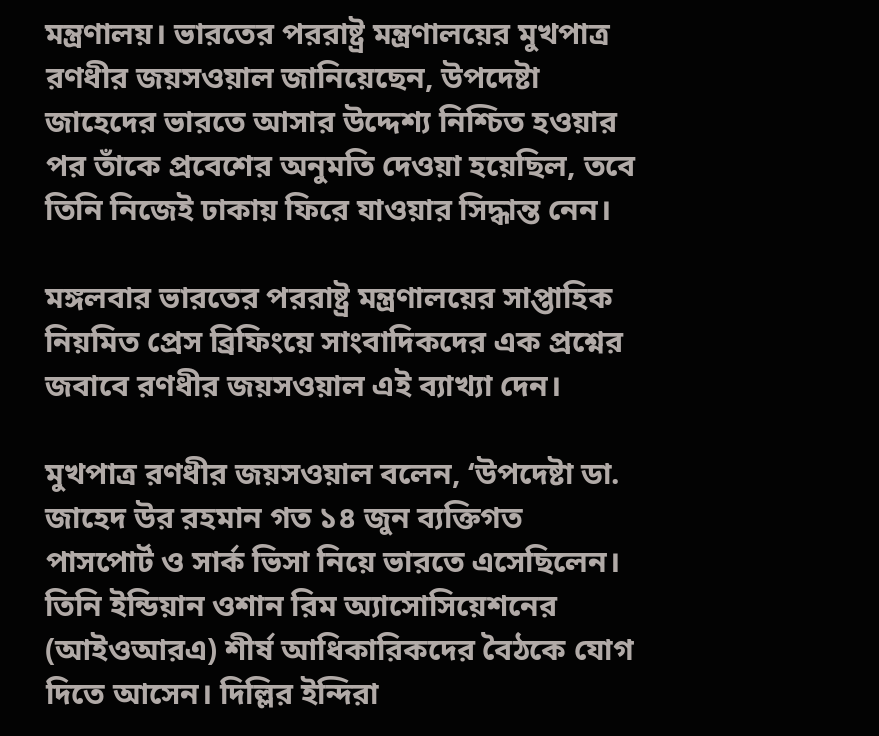মন্ত্রণালয়। ভারতের পররাষ্ট্র মন্ত্রণালয়ের মুখপাত্র রণধীর জয়সওয়াল জানিয়েছেন, উপদেষ্টা জাহেদের ভারতে আসার উদ্দেশ্য নিশ্চিত হওয়ার পর তাঁকে প্রবেশের অনুমতি দেওয়া হয়েছিল, তবে তিনি নিজেই ঢাকায় ফিরে যাওয়ার সিদ্ধান্ত নেন।

মঙ্গলবার ভারতের পররাষ্ট্র মন্ত্রণালয়ের সাপ্তাহিক নিয়মিত প্রেস ব্রিফিংয়ে সাংবাদিকদের এক প্রশ্নের জবাবে রণধীর জয়সওয়াল এই ব্যাখ্যা দেন।

মুখপাত্র রণধীর জয়সওয়াল বলেন, ‘উপদেষ্টা ডা. জাহেদ উর রহমান গত ১৪ জুন ব্যক্তিগত পাসপোর্ট ও সার্ক ভিসা নিয়ে ভারতে এসেছিলেন। তিনি ইন্ডিয়ান ওশান রিম অ্যাসোসিয়েশনের (আইওআরএ) শীর্ষ আধিকারিকদের বৈঠকে যোগ দিতে আসেন। দিল্লির ইন্দিরা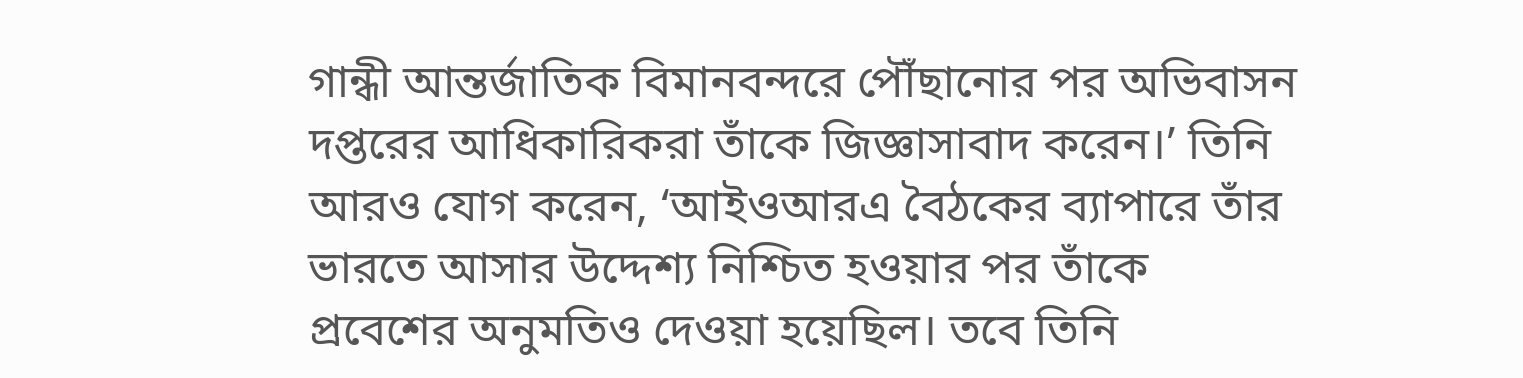গান্ধী আন্তর্জাতিক বিমানবন্দরে পৌঁছানোর পর অভিবাসন দপ্তরের আধিকারিকরা তাঁকে জিজ্ঞাসাবাদ করেন।’ তিনি আরও যোগ করেন, ‘আইওআরএ বৈঠকের ব্যাপারে তাঁর ভারতে আসার উদ্দেশ্য নিশ্চিত হওয়ার পর তাঁকে প্রবেশের অনুমতিও দেওয়া হয়েছিল। তবে তিনি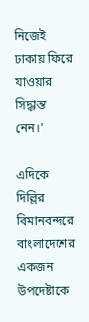নিজেই ঢাকায় ফিরে যাওয়ার সিদ্ধান্ত নেন।’

এদিকে দিল্লির বিমানবন্দরে বাংলাদেশের একজন উপদেষ্টাকে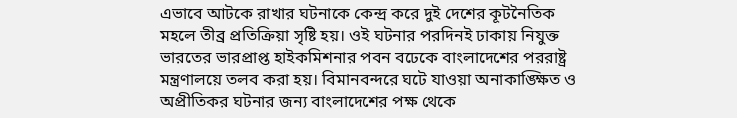এভাবে আটকে রাখার ঘটনাকে কেন্দ্র করে দুই দেশের কূটনৈতিক মহলে তীব্র প্রতিক্রিয়া সৃষ্টি হয়। ওই ঘটনার পরদিনই ঢাকায় নিযুক্ত ভারতের ভারপ্রাপ্ত হাইকমিশনার পবন বঢেকে বাংলাদেশের পররাষ্ট্র মন্ত্রণালয়ে তলব করা হয়। বিমানবন্দরে ঘটে যাওয়া অনাকাঙ্ক্ষিত ও অপ্রীতিকর ঘটনার জন্য বাংলাদেশের পক্ষ থেকে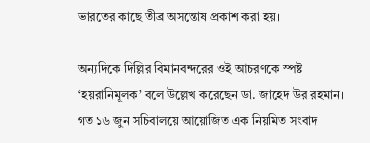ভারতের কাছে তীব্র অসন্তোষ প্রকাশ করা হয়।

অন্যদিকে দিল্লির বিমানবন্দরের ওই আচরণকে স্পষ্ট ‘হয়রানিমূলক’ বলে উল্লেখ করেছেন ডা. জাহেদ উর রহমান। গত ১৬ জুন সচিবালয়ে আয়োজিত এক নিয়মিত সংবাদ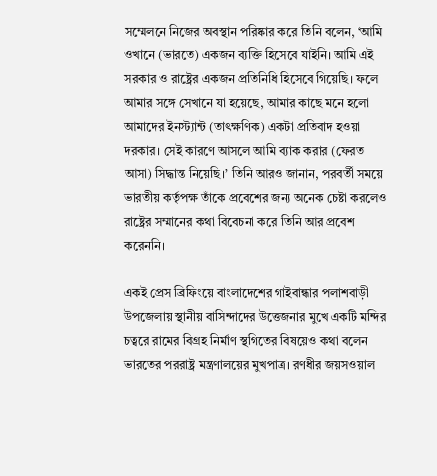সম্মেলনে নিজের অবস্থান পরিষ্কার করে তিনি বলেন, ‘আমি ওখানে (ভারতে) একজন ব্যক্তি হিসেবে যাইনি। আমি এই সরকার ও রাষ্ট্রের একজন প্রতিনিধি হিসেবে গিয়েছি। ফলে আমার সঙ্গে সেখানে যা হয়েছে, আমার কাছে মনে হলো আমাদের ইনস্ট্যান্ট (তাৎক্ষণিক) একটা প্রতিবাদ হওয়া দরকার। সেই কারণে আসলে আমি ব্যাক করার (ফেরত আসা) সিদ্ধান্ত নিয়েছি।’ তিনি আরও জানান, পরবর্তী সময়ে ভারতীয় কর্তৃপক্ষ তাঁকে প্রবেশের জন্য অনেক চেষ্টা করলেও রাষ্ট্রের সম্মানের কথা বিবেচনা করে তিনি আর প্রবেশ করেননি।

একই প্রেস ব্রিফিংয়ে বাংলাদেশের গাইবান্ধার পলাশবাড়ী উপজেলায় স্থানীয় বাসিন্দাদের উত্তেজনার মুখে একটি মন্দির চত্বরে রামের বিগ্রহ নির্মাণ স্থগিতের বিষয়েও কথা বলেন ভারতের পররাষ্ট্র মন্ত্রণালয়ের মুখপাত্র। রণধীর জয়সওয়াল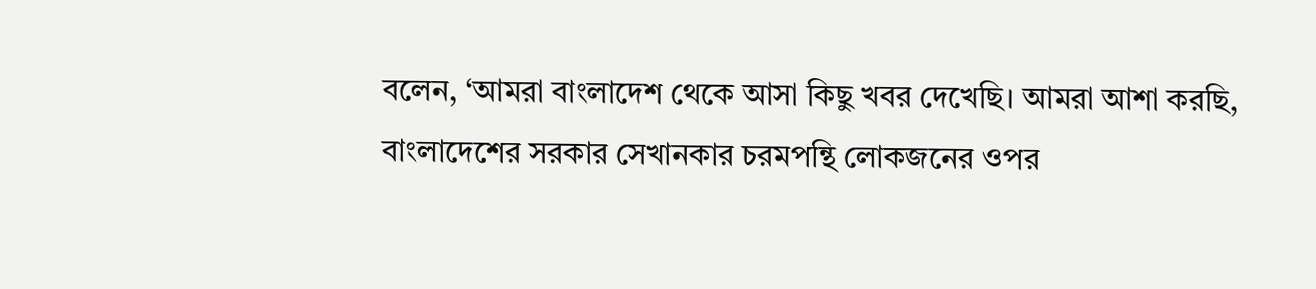বলেন, ‘আমরা বাংলাদেশ থেকে আসা কিছু খবর দেখেছি। আমরা আশা করছি, বাংলাদেশের সরকার সেখানকার চরমপন্থি লোকজনের ওপর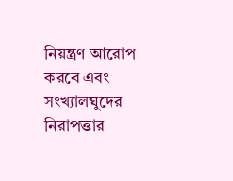নিয়ন্ত্রণ আরোপ করবে এবং সংখ্যালঘুদের নিরাপত্তার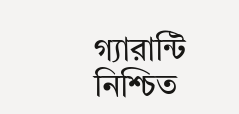গ্যারান্টি নিশ্চিত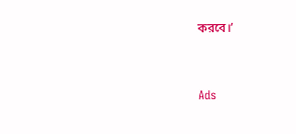করবে।’



Ads